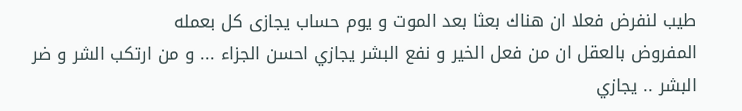طيب لنفرض فعلا ان هناك بعثا بعد الموت و يوم حساب يجازى كل بعمله
المفروض بالعقل ان من فعل الخير و نفع البشر يجازي احسن الجزاء ... و من ارتكب الشر و ضر البشر .. يجازي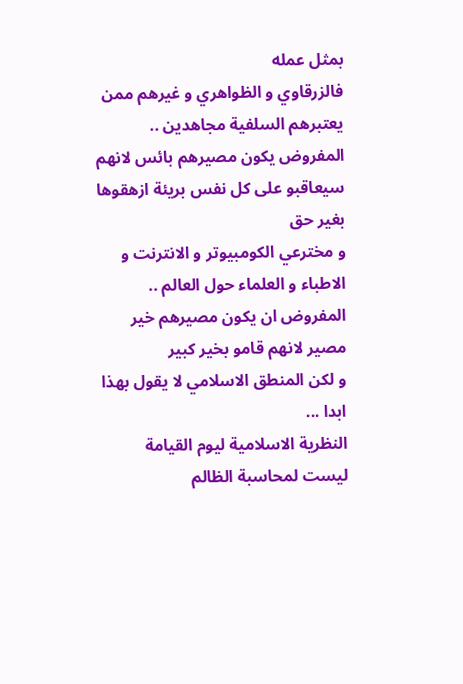بمثل عمله
فالزرقاوي و الظواهري و غيرهم ممن يعتبرهم السلفية مجاهدين .. المفروض يكون مصيرهم بائس لانهم سيعاقبو على كل نفس بريئة ازهقوها بغير حق
و مخترعي الكومبيوتر و الانترنت و الاطباء و العلماء حول العالم .. المفروض ان يكون مصيرهم خير مصير لانهم قامو بخير كبير
و لكن المنطق الاسلامي لا يقول بهذا ابدا ...
النظرية الاسلامية ليوم القيامة ليست لمحاسبة الظالم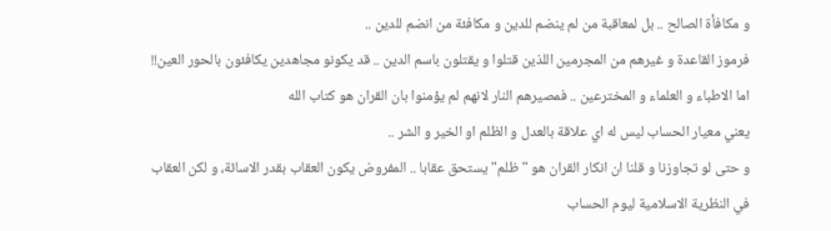و مكافأة الصالح .. بل لمعاقبة من لم ينضم للدين و مكافئة من انضم للدين ..
فرموز القاعدة و غيرهم من المجرمين اللذين قتلوا و يقتلون باسم الدين .. قد يكونو مجاهدين يكافئون بالحور العين!! اما الاطباء و العلماء و المخترعين .. فمصيرهم النار لانهم لم يؤمنوا بان القران هو كتاب الله
يعني معيار الحساب ليس له اي علاقة بالعدل و الظلم او الخير و الشر ..
و حتى لو تجاوزنا و قلنا ان انكار القران هو "ظلم" يستحق عقابا .. المفروض يكون العقاب بقدر الاسائة، و لكن العقاب في النظرية الاسلامية ليوم الحساب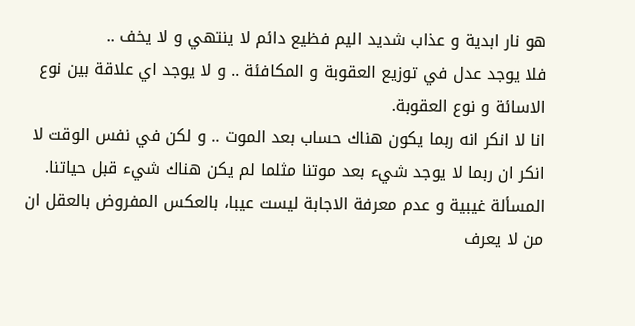هو نار ابدية و عذاب شديد اليم فظيع دائم لا ينتهي و لا يخف ..
فلا يوجد عدل في توزيع العقوبة و المكافئة .. و لا يوجد اي علاقة بين نوع الاسائة و نوع العقوبة.
انا لا انكر انه ربما يكون هناك حساب بعد الموت .. و لكن في نفس الوقت لا انكر ان ربما لا يوجد شيء بعد موتنا مثلما لم يكن هناك شيء قبل حياتنا. المسألة غيبية و عدم معرفة الاجابة ليست عيبا، بالعكس المفروض بالعقل ان من لا يعرف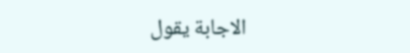الاجابة يقول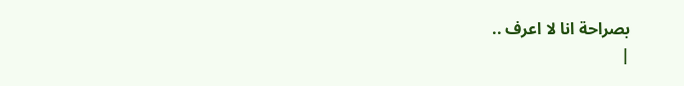بصراحة انا لا اعرف ..
|